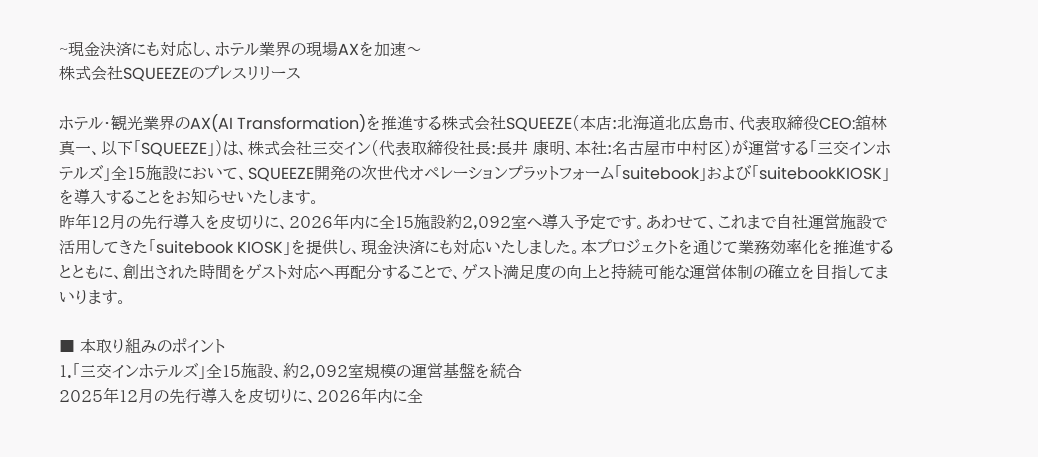~現金決済にも対応し、ホテル業界の現場AXを加速〜
株式会社SQUEEZEのプレスリリース

ホテル・観光業界のAX(AI Transformation)を推進する株式会社SQUEEZE(本店:北海道北広島市、代表取締役CEO:舘林 真一、以下「SQUEEZE」)は、株式会社三交イン(代表取締役社長:長井 康明、本社:名古屋市中村区)が運営する「三交インホテルズ」全15施設において、SQUEEZE開発の次世代オペレーションプラットフォーム「suitebook」および「suitebookKIOSK」を導入することをお知らせいたします。
昨年12月の先行導入を皮切りに、2026年内に全15施設約2,092室へ導入予定です。あわせて、これまで自社運営施設で活用してきた「suitebook KIOSK」を提供し、現金決済にも対応いたしました。本プロジェクトを通じて業務効率化を推進するとともに、創出された時間をゲスト対応へ再配分することで、ゲスト満足度の向上と持続可能な運営体制の確立を目指してまいります。

■ 本取り組みのポイント
1.「三交インホテルズ」全15施設、約2,092室規模の運営基盤を統合
2025年12月の先行導入を皮切りに、2026年内に全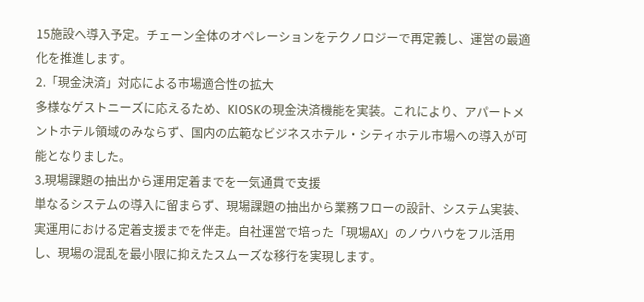15施設へ導入予定。チェーン全体のオペレーションをテクノロジーで再定義し、運営の最適化を推進します。
2.「現金決済」対応による市場適合性の拡大
多様なゲストニーズに応えるため、KIOSKの現金決済機能を実装。これにより、アパートメントホテル領域のみならず、国内の広範なビジネスホテル・シティホテル市場への導入が可能となりました。
3.現場課題の抽出から運用定着までを一気通貫で支援
単なるシステムの導入に留まらず、現場課題の抽出から業務フローの設計、システム実装、実運用における定着支援までを伴走。自社運営で培った「現場AX」のノウハウをフル活用し、現場の混乱を最小限に抑えたスムーズな移行を実現します。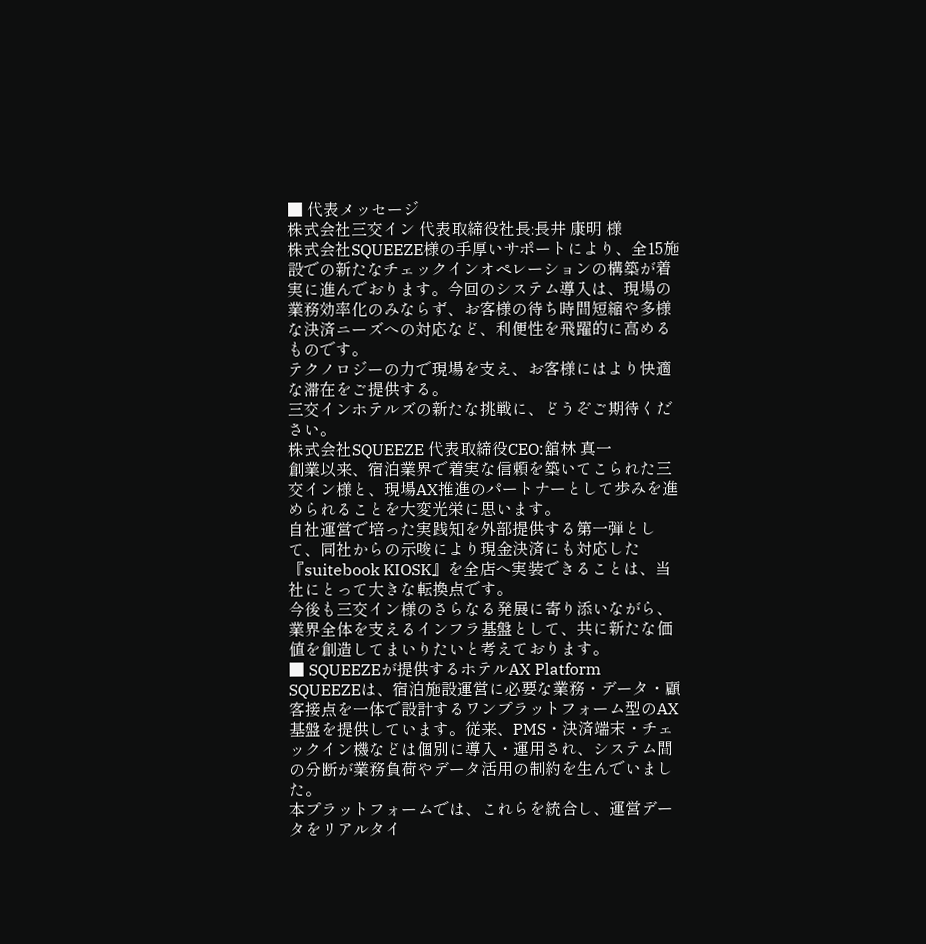■ 代表メッセージ
株式会社三交イン 代表取締役社長:長井 康明 様
株式会社SQUEEZE様の手厚いサポートにより、全15施設での新たなチェックインオペレーションの構築が着実に進んでおります。今回のシステム導入は、現場の業務効率化のみならず、お客様の待ち時間短縮や多様な決済ニーズへの対応など、利便性を飛躍的に高めるものです。
テクノロジーの力で現場を支え、お客様にはより快適な滞在をご提供する。
三交インホテルズの新たな挑戦に、どうぞご期待ください。
株式会社SQUEEZE 代表取締役CEO:舘林 真一
創業以来、宿泊業界で着実な信頼を築いてこられた三交イン様と、現場AX推進のパートナーとして歩みを進められることを大変光栄に思います。
自社運営で培った実践知を外部提供する第一弾として、同社からの示唆により現金決済にも対応した『suitebook KIOSK』を全店へ実装できることは、当社にとって大きな転換点です。
今後も三交イン様のさらなる発展に寄り添いながら、業界全体を支えるインフラ基盤として、共に新たな価値を創造してまいりたいと考えております。
■ SQUEEZEが提供するホテルAX Platform
SQUEEZEは、宿泊施設運営に必要な業務・データ・顧客接点を一体で設計するワンプラットフォーム型のAX基盤を提供しています。従来、PMS・決済端末・チェックイン機などは個別に導入・運用され、システム間の分断が業務負荷やデータ活用の制約を生んでいました。
本プラットフォームでは、これらを統合し、運営データをリアルタイ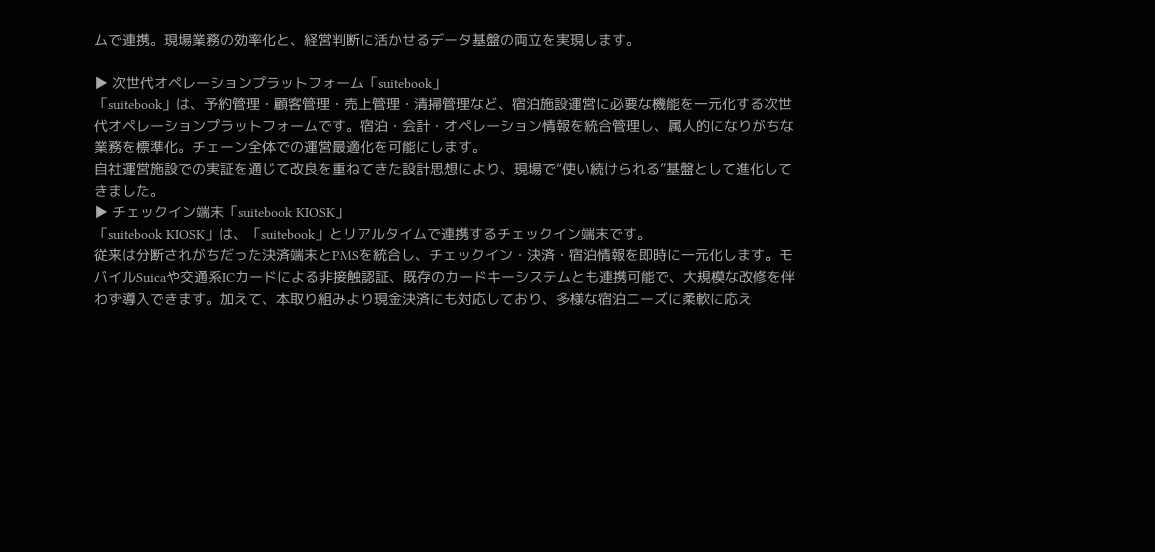ムで連携。現場業務の効率化と、経営判断に活かせるデータ基盤の両立を実現します。

▶ 次世代オペレーションプラットフォーム「suitebook」
「suitebook」は、予約管理・顧客管理・売上管理・清掃管理など、宿泊施設運営に必要な機能を一元化する次世代オペレーションプラットフォームです。宿泊・会計・オペレーション情報を統合管理し、属人的になりがちな業務を標準化。チェーン全体での運営最適化を可能にします。
自社運営施設での実証を通じて改良を重ねてきた設計思想により、現場で“使い続けられる”基盤として進化してきました。
▶ チェックイン端末「suitebook KIOSK」
「suitebook KIOSK」は、「suitebook」とリアルタイムで連携するチェックイン端末です。
従来は分断されがちだった決済端末とPMSを統合し、チェックイン・決済・宿泊情報を即時に一元化します。モバイルSuicaや交通系ICカードによる非接触認証、既存のカードキーシステムとも連携可能で、大規模な改修を伴わず導入できます。加えて、本取り組みより現金決済にも対応しており、多様な宿泊ニーズに柔軟に応え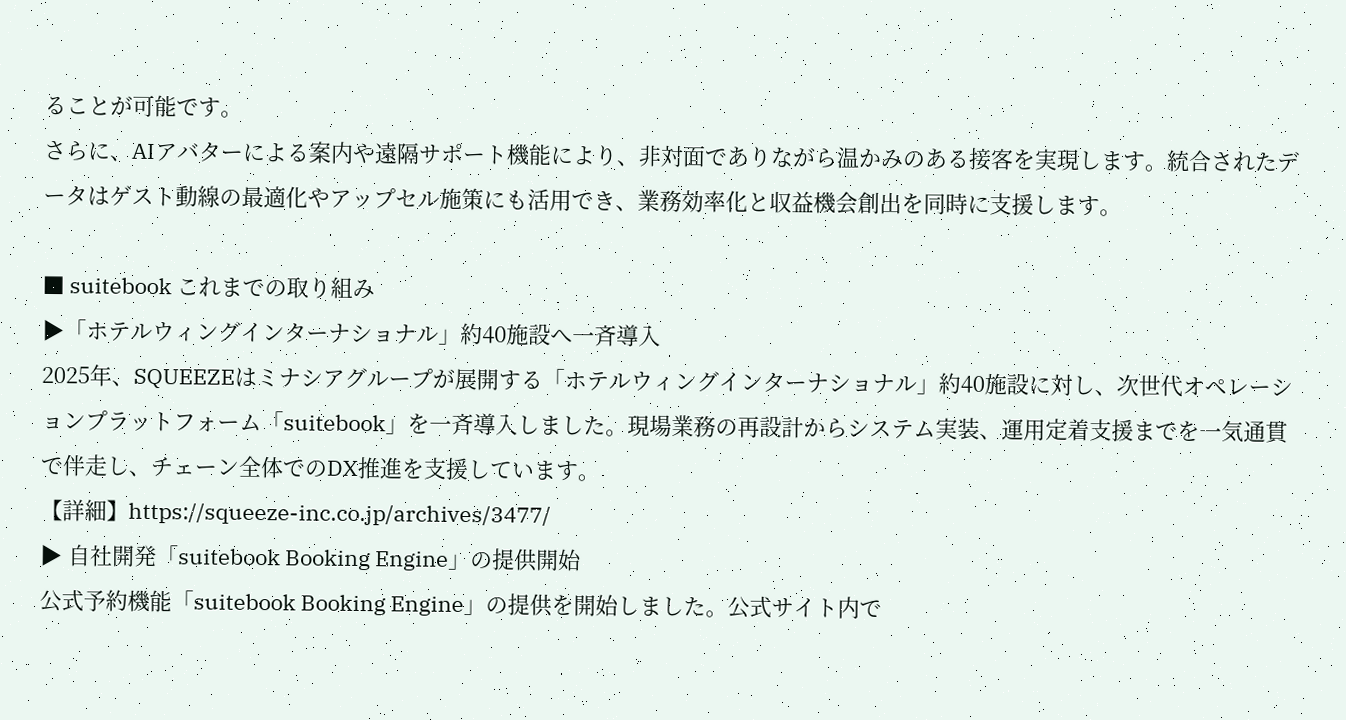ることが可能です。
さらに、AIアバターによる案内や遠隔サポート機能により、非対面でありながら温かみのある接客を実現します。統合されたデータはゲスト動線の最適化やアップセル施策にも活用でき、業務効率化と収益機会創出を同時に支援します。

■ suitebook これまでの取り組み
▶「ホテルウィングインターナショナル」約40施設へ一斉導入
2025年、SQUEEZEはミナシアグループが展開する「ホテルウィングインターナショナル」約40施設に対し、次世代オペレーションプラットフォーム「suitebook」を一斉導入しました。現場業務の再設計からシステム実装、運用定着支援までを一気通貫で伴走し、チェーン全体でのDX推進を支援しています。
【詳細】https://squeeze-inc.co.jp/archives/3477/
▶ 自社開発「suitebook Booking Engine」の提供開始
公式予約機能「suitebook Booking Engine」の提供を開始しました。公式サイト内で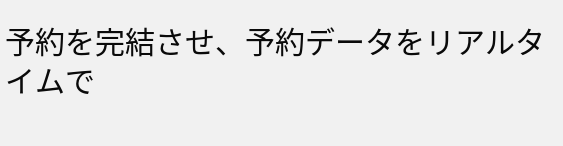予約を完結させ、予約データをリアルタイムで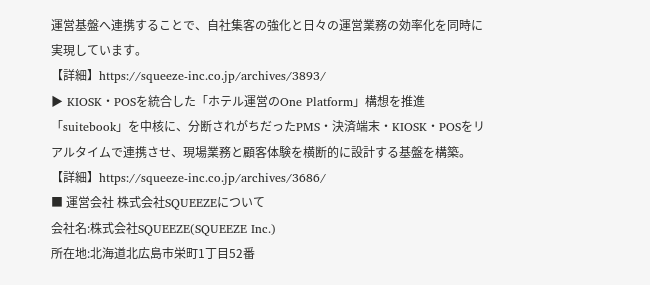運営基盤へ連携することで、自社集客の強化と日々の運営業務の効率化を同時に実現しています。
【詳細】https://squeeze-inc.co.jp/archives/3893/
▶ KIOSK・POSを統合した「ホテル運営のOne Platform」構想を推進
「suitebook」を中核に、分断されがちだったPMS・決済端末・KIOSK・POSをリアルタイムで連携させ、現場業務と顧客体験を横断的に設計する基盤を構築。
【詳細】https://squeeze-inc.co.jp/archives/3686/
■ 運営会社 株式会社SQUEEZEについて
会社名:株式会社SQUEEZE(SQUEEZE Inc.)
所在地:北海道北広島市栄町1丁目52番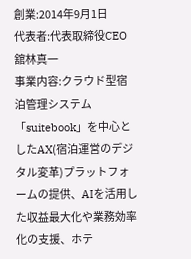創業:2014年9月1日
代表者:代表取締役CEO 舘林真一
事業内容:クラウド型宿泊管理システム「suitebook」を中心としたAX(宿泊運営のデジタル変革)プラットフォームの提供、AIを活用した収益最大化や業務効率化の支援、ホテ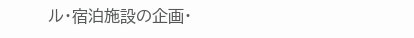ル・宿泊施設の企画・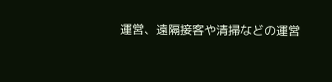運営、遠隔接客や清掃などの運営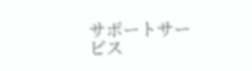サポートサービス